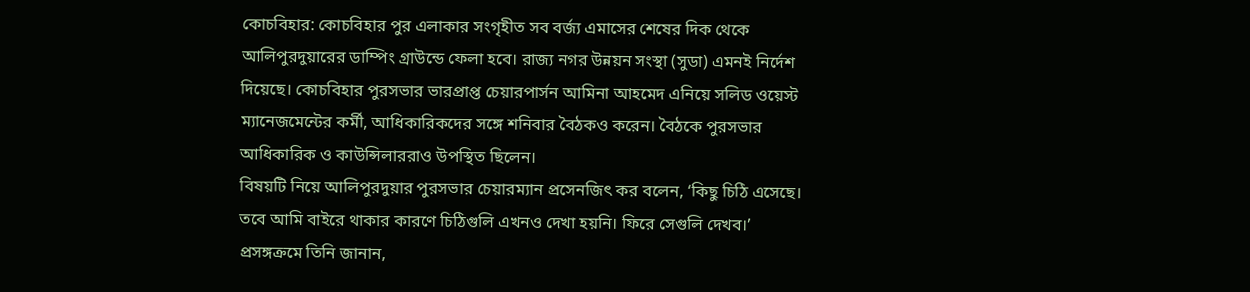কোচবিহার: কোচবিহার পুর এলাকার সংগৃহীত সব বর্জ্য এমাসের শেষের দিক থেকে আলিপুরদুয়ারের ডাম্পিং গ্রাউন্ডে ফেলা হবে। রাজ্য নগর উন্নয়ন সংস্থা (সুডা) এমনই নির্দেশ দিয়েছে। কোচবিহার পুরসভার ভারপ্রাপ্ত চেয়ারপার্সন আমিনা আহমেদ এনিয়ে সলিড ওয়েস্ট ম্যানেজমেন্টের কর্মী, আধিকারিকদের সঙ্গে শনিবার বৈঠকও করেন। বৈঠকে পুরসভার আধিকারিক ও কাউন্সিলাররাও উপস্থিত ছিলেন।
বিষয়টি নিয়ে আলিপুরদুয়ার পুরসভার চেয়ারম্যান প্রসেনজিৎ কর বলেন, ‘কিছু চিঠি এসেছে। তবে আমি বাইরে থাকার কারণে চিঠিগুলি এখনও দেখা হয়নি। ফিরে সেগুলি দেখব।’ প্রসঙ্গক্রমে তিনি জানান,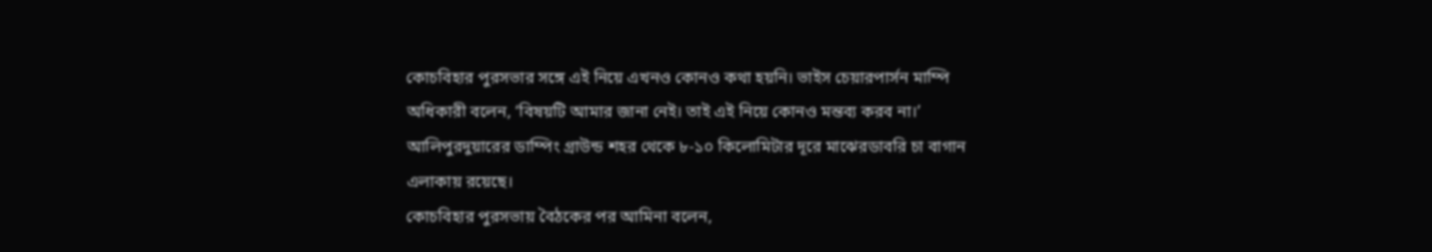কোচবিহার পুরসভার সঙ্গে এই নিয়ে এখনও কোনও কথা হয়নি। ভাইস চেয়ারপার্সন মাম্পি অধিকারী বলেন, ‘বিষয়টি আমার জানা নেই। তাই এই নিয়ে কোনও মন্তব্য করব না।’ আলিপুরদুয়ারের ডাম্পিং গ্রাউন্ড শহর থেকে ৮-১০ কিলোমিটার দূরে মাঝেরডাবরি চা বাগান এলাকায় রয়েছে।
কোচবিহার পুরসভায় বৈঠকের পর আমিনা বলেন,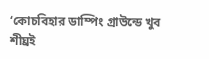‘কোচবিহার ডাম্পিং গ্রাউন্ডে খুব শীঘ্রই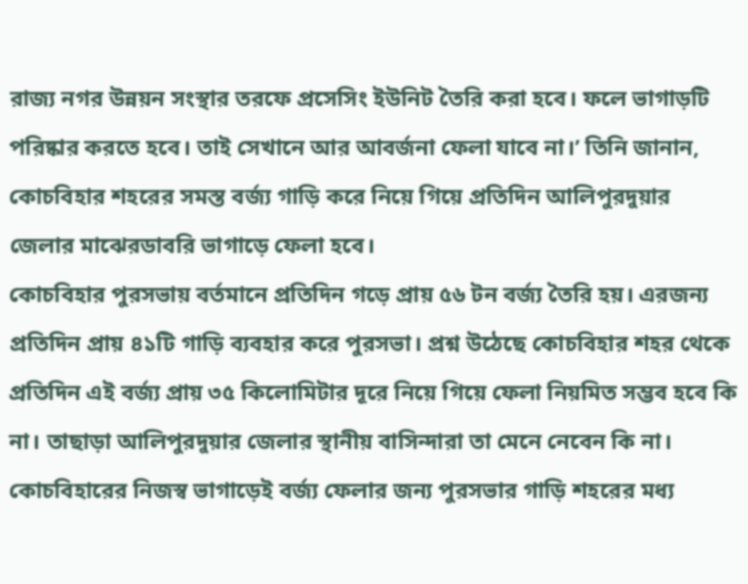রাজ্য নগর উন্নয়ন সংস্থার তরফে প্রসেসিং ইউনিট তৈরি করা হবে। ফলে ভাগাড়টি পরিষ্কার করতে হবে। তাই সেখানে আর আবর্জনা ফেলা যাবে না।’ তিনি জানান, কোচবিহার শহরের সমস্ত বর্জ্য গাড়ি করে নিয়ে গিয়ে প্রতিদিন আলিপুরদুয়ার জেলার মাঝেরডাবরি ভাগাড়ে ফেলা হবে।
কোচবিহার পুরসভায় বর্তমানে প্রতিদিন গড়ে প্রায় ৫৬ টন বর্জ্য তৈরি হয়। এরজন্য প্রতিদিন প্রায় ৪১টি গাড়ি ব্যবহার করে পুরসভা। প্রশ্ন উঠেছে কোচবিহার শহর থেকে প্রতিদিন এই বর্জ্য প্রায় ৩৫ কিলোমিটার দূরে নিয়ে গিয়ে ফেলা নিয়মিত সম্ভব হবে কি না। তাছাড়া আলিপুরদুয়ার জেলার স্থানীয় বাসিন্দারা তা মেনে নেবেন কি না।
কোচবিহারের নিজস্ব ভাগাড়েই বর্জ্য ফেলার জন্য পুরসভার গাড়ি শহরের মধ্য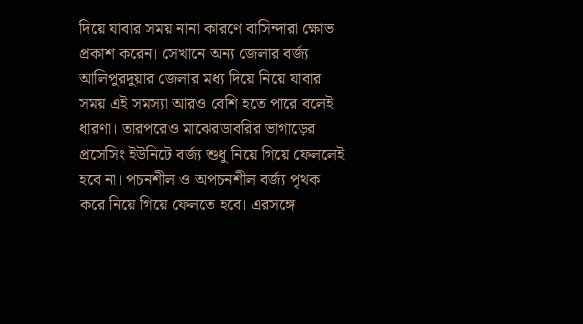দিয়ে যাবার সময় নানা কারণে বাসিন্দারা ক্ষোভ প্রকাশ করেন। সেখানে অন্য জেলার বর্জ্য আলিপুরদুয়ার জেলার মধ্য দিয়ে নিয়ে যাবার সময় এই সমস্যা আরও বেশি হতে পারে বলেই ধারণা। তারপরেও মাঝেরডাবরির ভাগাড়ের প্রসেসিং ইউনিটে বর্জ্য শুধু নিয়ে গিয়ে ফেললেই হবে না। পচনশীল ও অপচনশীল বর্জ্য পৃথক করে নিয়ে গিয়ে ফেলতে হবে। এরসঙ্গে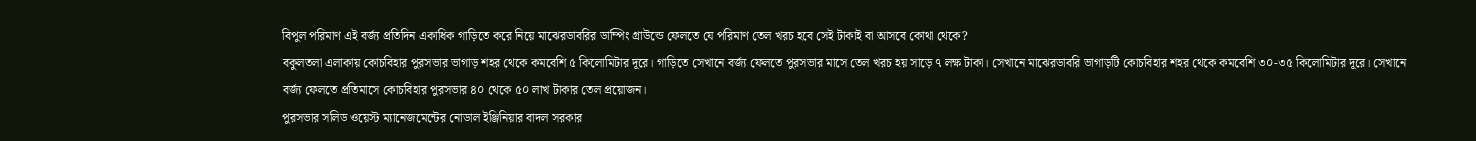বিপুল পরিমাণ এই বর্জ্য প্রতিদিন একাধিক গাড়িতে করে নিয়ে মাঝেরডাবরির ডাম্পিং গ্রাউন্ডে ফেলতে যে পরিমাণ তেল খরচ হবে সেই টাকাই বা আসবে কোথা থেকে?
বকুলতলা এলাকায় কোচবিহার পুরসভার ভাগাড় শহর থেকে কমবেশি ৫ কিলোমিটার দূরে। গাড়িতে সেখানে বর্জ্য ফেলতে পুরসভার মাসে তেল খরচ হয় সাড়ে ৭ লক্ষ টাকা। সেখানে মাঝেরডাবরি ভাগাড়টি কোচবিহার শহর থেকে কমবেশি ৩০-৩৫ কিলোমিটার দূরে। সেখানে বর্জ্য ফেলতে প্রতিমাসে কোচবিহার পুরসভার ৪০ থেকে ৫০ লাখ টাকার তেল প্রয়োজন।
পুরসভার সলিড ওয়েস্ট ম্যানেজমেন্টের নোডাল ইঞ্জিনিয়ার বাদল সরকার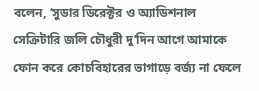বলেন, ‘সুডার ডিরেক্টর ও অ্যাডিশনাল সেক্রিটারি জলি চৌধুরী দু’দিন আগে আমাকে ফোন করে কোচবিহারের ভাগাড়ে বর্জ্য না ফেলে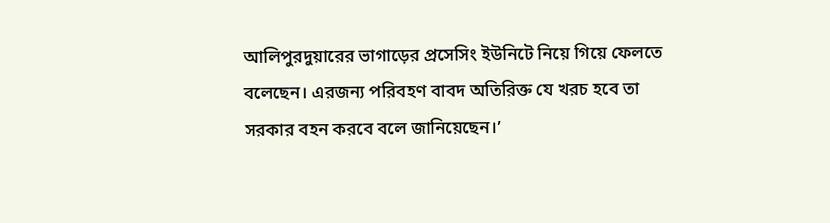আলিপুরদুয়ারের ভাগাড়ের প্রসেসিং ইউনিটে নিয়ে গিয়ে ফেলতে বলেছেন। এরজন্য পরিবহণ বাবদ অতিরিক্ত যে খরচ হবে তা সরকার বহন করবে বলে জানিয়েছেন।’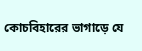কোচবিহারের ভাগাড়ে যে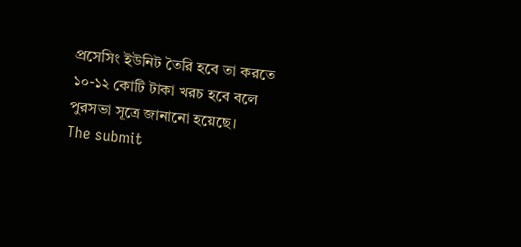প্রসেসিং ইউনিট তৈরি হবে তা করতে ১০-১২ কোটি টাকা খরচ হবে বলে পুরসভা সূত্রে জানানো হয়েছে।
The submit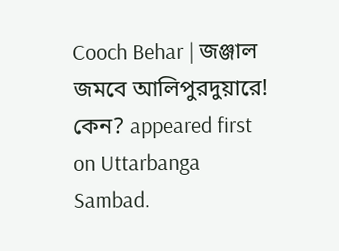Cooch Behar | জঞ্জাল জমবে আলিপুরদুয়ারে! কেন? appeared first on Uttarbanga Sambad.